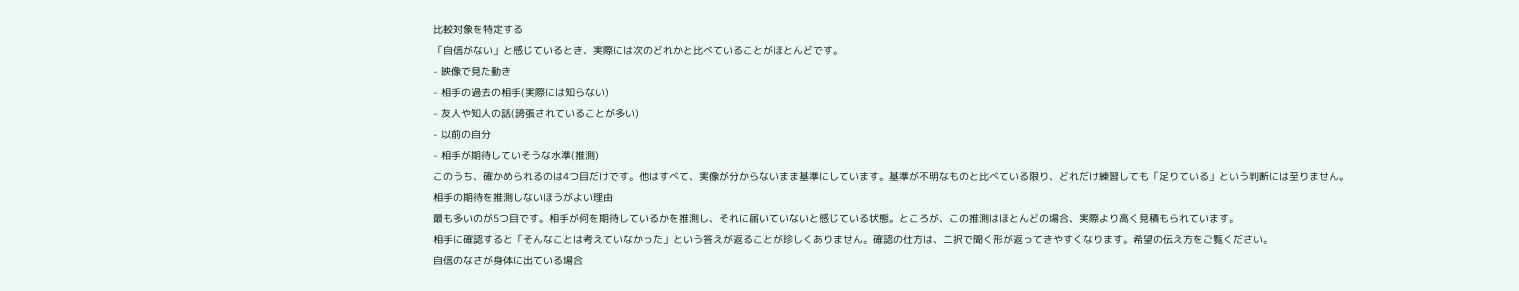比較対象を特定する
「自信がない」と感じているとき、実際には次のどれかと比べていることがほとんどです。
- 映像で見た動き
- 相手の過去の相手(実際には知らない)
- 友人や知人の話(誇張されていることが多い)
- 以前の自分
- 相手が期待していそうな水準(推測)
このうち、確かめられるのは4つ目だけです。他はすべて、実像が分からないまま基準にしています。基準が不明なものと比べている限り、どれだけ練習しても「足りている」という判断には至りません。
相手の期待を推測しないほうがよい理由
最も多いのが5つ目です。相手が何を期待しているかを推測し、それに届いていないと感じている状態。ところが、この推測はほとんどの場合、実際より高く見積もられています。
相手に確認すると「そんなことは考えていなかった」という答えが返ることが珍しくありません。確認の仕方は、二択で聞く形が返ってきやすくなります。希望の伝え方をご覧ください。
自信のなさが身体に出ている場合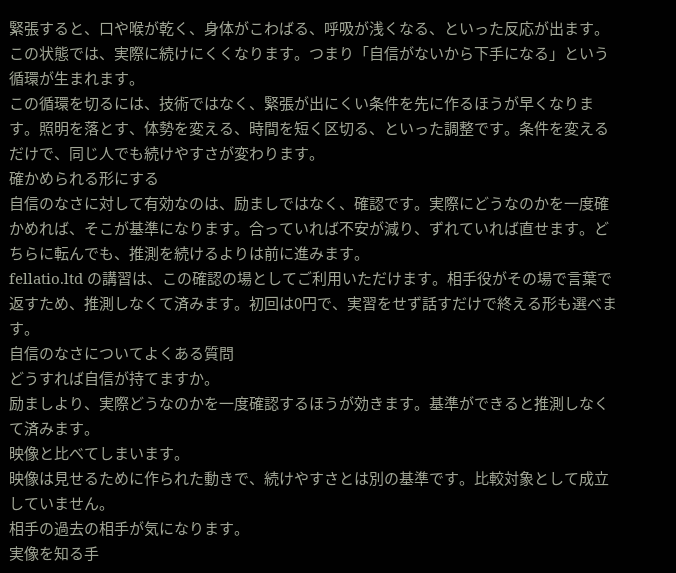緊張すると、口や喉が乾く、身体がこわばる、呼吸が浅くなる、といった反応が出ます。この状態では、実際に続けにくくなります。つまり「自信がないから下手になる」という循環が生まれます。
この循環を切るには、技術ではなく、緊張が出にくい条件を先に作るほうが早くなります。照明を落とす、体勢を変える、時間を短く区切る、といった調整です。条件を変えるだけで、同じ人でも続けやすさが変わります。
確かめられる形にする
自信のなさに対して有効なのは、励ましではなく、確認です。実際にどうなのかを一度確かめれば、そこが基準になります。合っていれば不安が減り、ずれていれば直せます。どちらに転んでも、推測を続けるよりは前に進みます。
fellatio.ltd の講習は、この確認の場としてご利用いただけます。相手役がその場で言葉で返すため、推測しなくて済みます。初回は0円で、実習をせず話すだけで終える形も選べます。
自信のなさについてよくある質問
どうすれば自信が持てますか。
励ましより、実際どうなのかを一度確認するほうが効きます。基準ができると推測しなくて済みます。
映像と比べてしまいます。
映像は見せるために作られた動きで、続けやすさとは別の基準です。比較対象として成立していません。
相手の過去の相手が気になります。
実像を知る手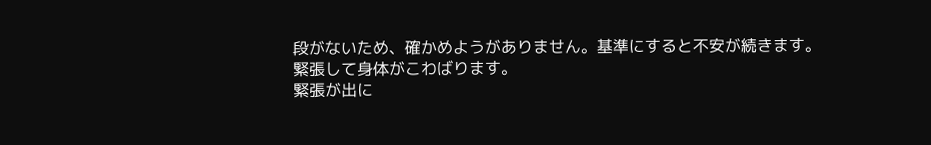段がないため、確かめようがありません。基準にすると不安が続きます。
緊張して身体がこわばります。
緊張が出に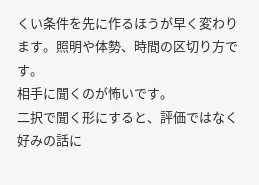くい条件を先に作るほうが早く変わります。照明や体勢、時間の区切り方です。
相手に聞くのが怖いです。
二択で聞く形にすると、評価ではなく好みの話に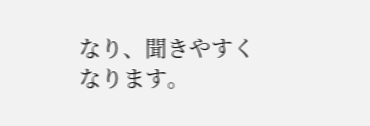なり、聞きやすくなります。